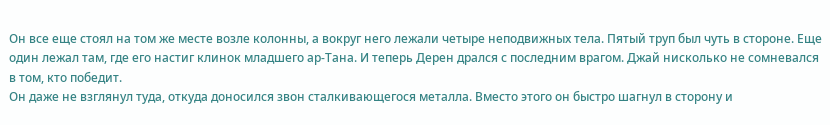Он все еще стоял на том же месте возле колонны, а вокруг него лежали четыре неподвижных тела. Пятый труп был чуть в стороне. Еще один лежал там, где его настиг клинок младшего ар-Тана. И теперь Дерен дрался с последним врагом. Джай нисколько не сомневался в том, кто победит.
Он даже не взглянул туда, откуда доносился звон сталкивающегося металла. Вместо этого он быстро шагнул в сторону и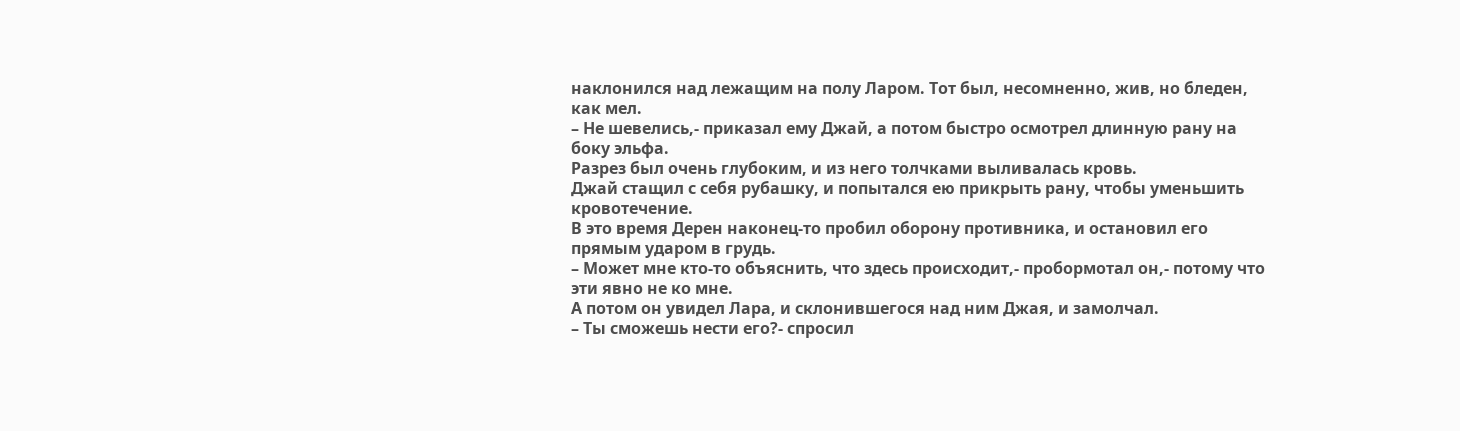наклонился над лежащим на полу Ларом. Тот был, несомненно, жив, но бледен, как мел.
– Не шевелись,- приказал ему Джай, а потом быстро осмотрел длинную рану на боку эльфа.
Разрез был очень глубоким, и из него толчками выливалась кровь.
Джай стащил с себя рубашку, и попытался ею прикрыть рану, чтобы уменьшить кровотечение.
В это время Дерен наконец-то пробил оборону противника, и остановил его прямым ударом в грудь.
– Может мне кто-то объяснить, что здесь происходит,- пробормотал он,- потому что эти явно не ко мне.
А потом он увидел Лара, и склонившегося над ним Джая, и замолчал.
– Ты сможешь нести его?- спросил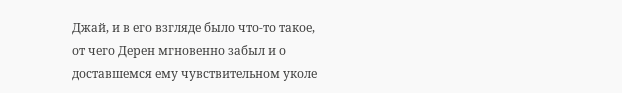Джай, и в его взгляде было что-то такое, от чего Дерен мгновенно забыл и о доставшемся ему чувствительном уколе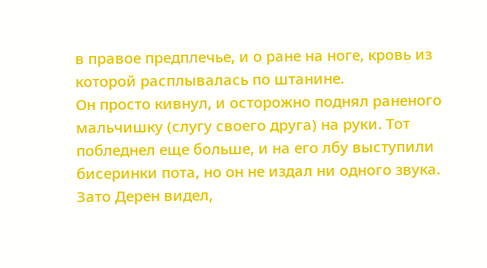в правое предплечье, и о ране на ноге, кровь из которой расплывалась по штанине.
Он просто кивнул, и осторожно поднял раненого мальчишку (слугу своего друга) на руки. Тот побледнел еще больше, и на его лбу выступили бисеринки пота, но он не издал ни одного звука. Зато Дерен видел,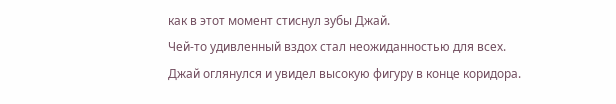как в этот момент стиснул зубы Джай.
Чей-то удивленный вздох стал неожиданностью для всех.
Джай оглянулся и увидел высокую фигуру в конце коридора.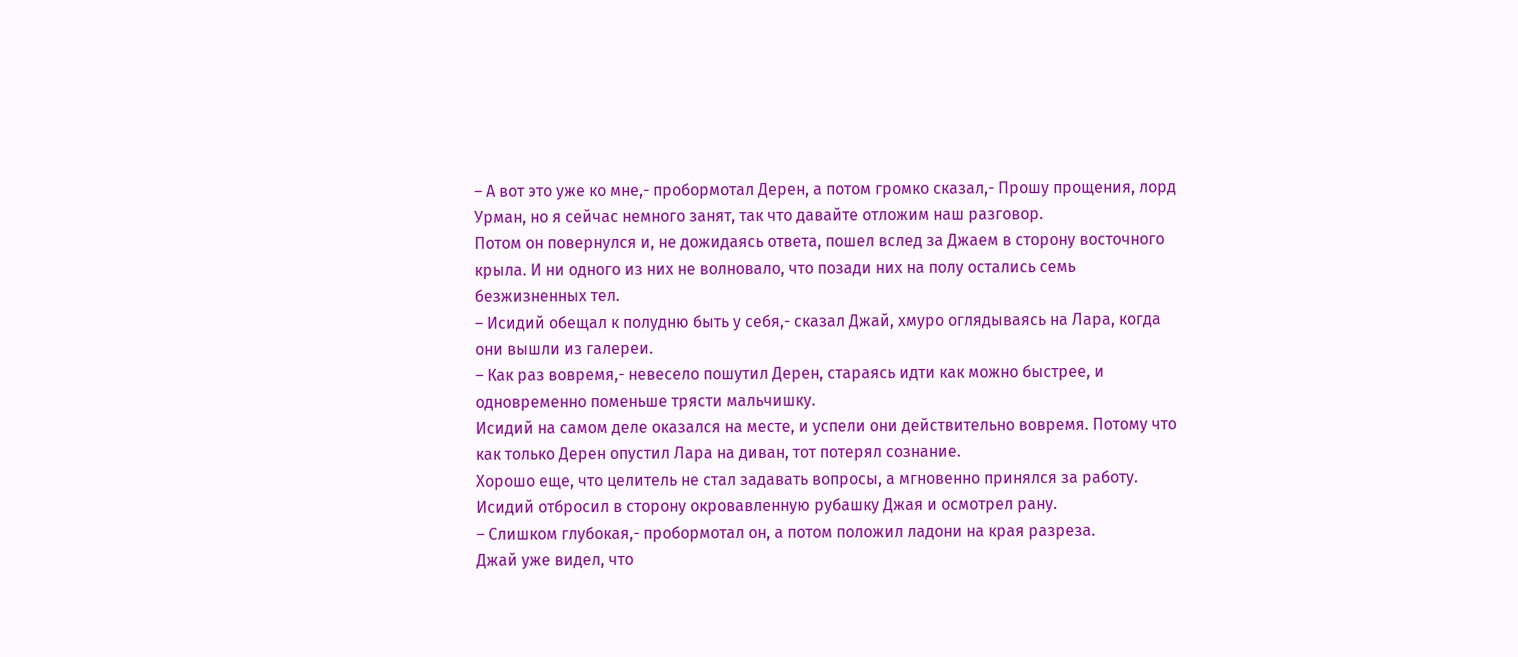– А вот это уже ко мне,- пробормотал Дерен, а потом громко сказал,- Прошу прощения, лорд Урман, но я сейчас немного занят, так что давайте отложим наш разговор.
Потом он повернулся и, не дожидаясь ответа, пошел вслед за Джаем в сторону восточного крыла. И ни одного из них не волновало, что позади них на полу остались семь безжизненных тел.
– Исидий обещал к полудню быть у себя,- сказал Джай, хмуро оглядываясь на Лара, когда они вышли из галереи.
– Как раз вовремя,- невесело пошутил Дерен, стараясь идти как можно быстрее, и одновременно поменьше трясти мальчишку.
Исидий на самом деле оказался на месте, и успели они действительно вовремя. Потому что как только Дерен опустил Лара на диван, тот потерял сознание.
Хорошо еще, что целитель не стал задавать вопросы, а мгновенно принялся за работу. Исидий отбросил в сторону окровавленную рубашку Джая и осмотрел рану.
– Слишком глубокая,- пробормотал он, а потом положил ладони на края разреза.
Джай уже видел, что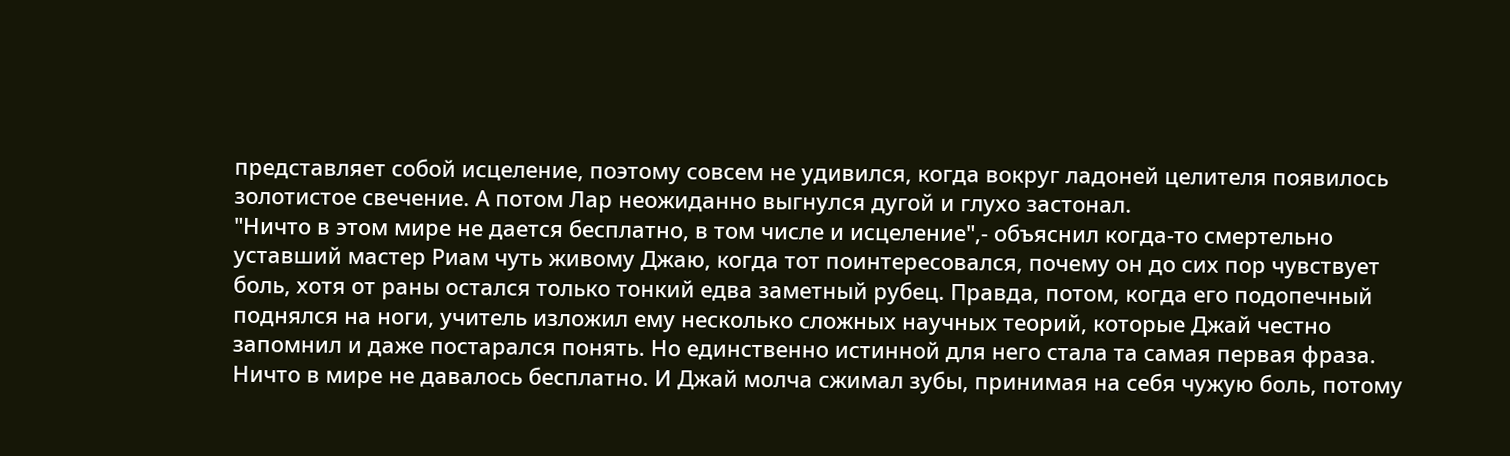представляет собой исцеление, поэтому совсем не удивился, когда вокруг ладоней целителя появилось золотистое свечение. А потом Лар неожиданно выгнулся дугой и глухо застонал.
"Ничто в этом мире не дается бесплатно, в том числе и исцеление",- объяснил когда-то смертельно уставший мастер Риам чуть живому Джаю, когда тот поинтересовался, почему он до сих пор чувствует боль, хотя от раны остался только тонкий едва заметный рубец. Правда, потом, когда его подопечный поднялся на ноги, учитель изложил ему несколько сложных научных теорий, которые Джай честно запомнил и даже постарался понять. Но единственно истинной для него стала та самая первая фраза.
Ничто в мире не давалось бесплатно. И Джай молча сжимал зубы, принимая на себя чужую боль, потому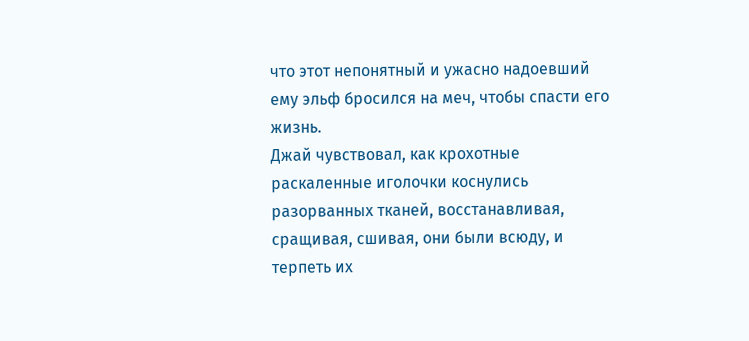что этот непонятный и ужасно надоевший ему эльф бросился на меч, чтобы спасти его жизнь.
Джай чувствовал, как крохотные раскаленные иголочки коснулись разорванных тканей, восстанавливая, сращивая, сшивая, они были всюду, и терпеть их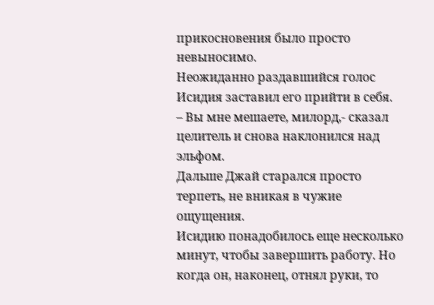прикосновения было просто невыносимо.
Неожиданно раздавшийся голос Исидия заставил его прийти в себя.
– Вы мне мешаете, милорд,- сказал целитель и снова наклонился над эльфом.
Дальше Джай старался просто терпеть, не вникая в чужие ощущения.
Исидию понадобилось еще несколько минут, чтобы завершить работу. Но когда он, наконец, отнял руки, то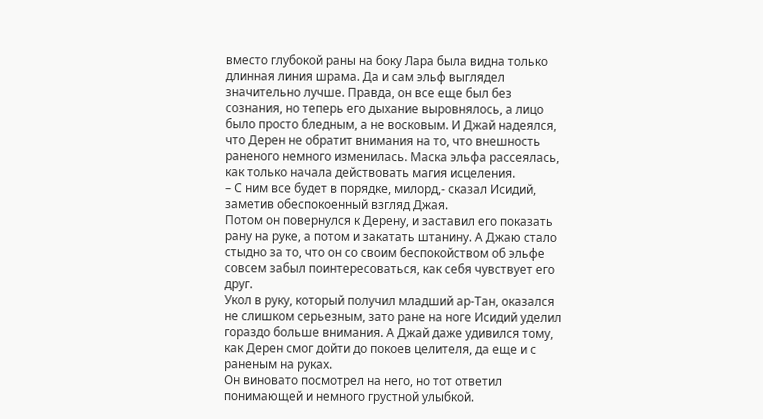вместо глубокой раны на боку Лара была видна только длинная линия шрама. Да и сам эльф выглядел значительно лучше. Правда, он все еще был без сознания, но теперь его дыхание выровнялось, а лицо было просто бледным, а не восковым. И Джай надеялся, что Дерен не обратит внимания на то, что внешность раненого немного изменилась. Маска эльфа рассеялась, как только начала действовать магия исцеления.
– С ним все будет в порядке, милорд,- сказал Исидий, заметив обеспокоенный взгляд Джая.
Потом он повернулся к Дерену, и заставил его показать рану на руке, а потом и закатать штанину. А Джаю стало стыдно за то, что он со своим беспокойством об эльфе совсем забыл поинтересоваться, как себя чувствует его друг.
Укол в руку, который получил младший ар-Тан, оказался не слишком серьезным, зато ране на ноге Исидий уделил гораздо больше внимания. А Джай даже удивился тому, как Дерен смог дойти до покоев целителя, да еще и с раненым на руках.
Он виновато посмотрел на него, но тот ответил понимающей и немного грустной улыбкой.